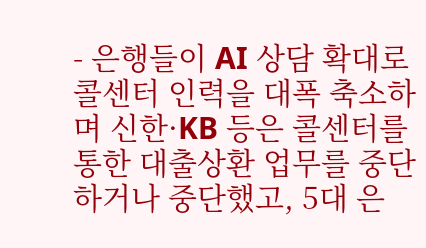- 은행들이 AI 상담 확대로 콜센터 인력을 대폭 축소하며 신한·KB 등은 콜센터를 통한 대출상환 업무를 중단하거나 중단했고, 5대 은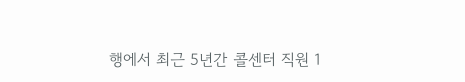행에서 최근 5년간 콜센터 직원 1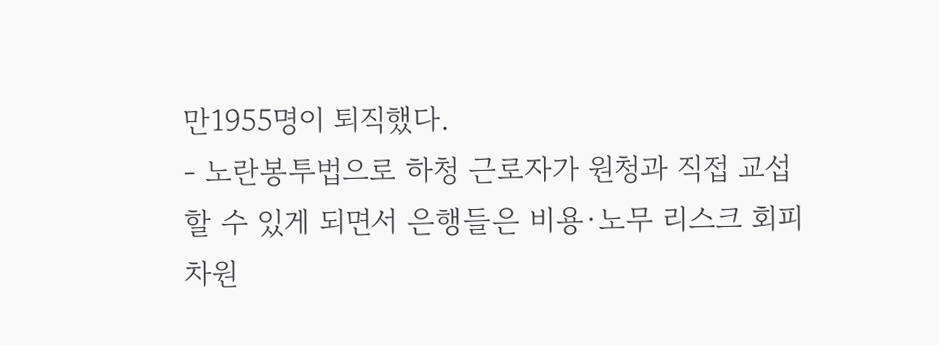만1955명이 퇴직했다.
- 노란봉투법으로 하청 근로자가 원청과 직접 교섭할 수 있게 되면서 은행들은 비용·노무 리스크 회피 차원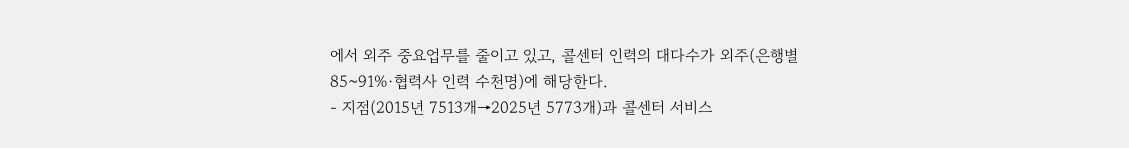에서 외주 중요업무를 줄이고 있고, 콜센터 인력의 대다수가 외주(은행별 85~91%·협력사 인력 수천명)에 해당한다.
- 지점(2015년 7513개→2025년 5773개)과 콜센터 서비스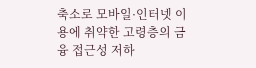축소로 모바일·인터넷 이용에 취약한 고령층의 금융 접근성 저하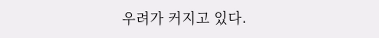우려가 커지고 있다.